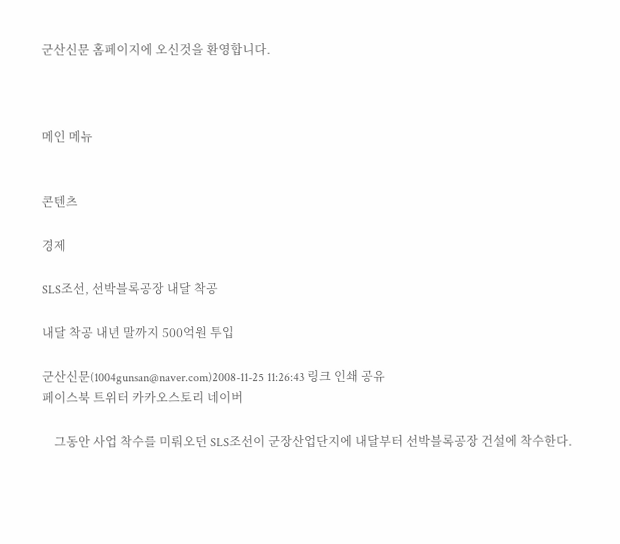군산신문 홈페이지에 오신것을 환영합니다.



메인 메뉴


콘텐츠

경제

SLS조선, 선박블록공장 내달 착공

내달 착공 내년 말까지 500억원 투입

군산신문(1004gunsan@naver.com)2008-11-25 11:26:43 링크 인쇄 공유
페이스북 트위터 카카오스토리 네이버

    그동안 사업 착수를 미뤄오던 SLS조선이 군장산업단지에 내달부터 선박블록공장 건설에 착수한다.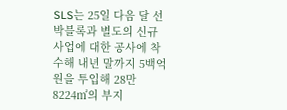SLS는 25일 다음 달 선박블록과 별도의 신규사업에 대한 공사에 착수해 내년 말까지 5백억원을 투입해 28만8224㎡의 부지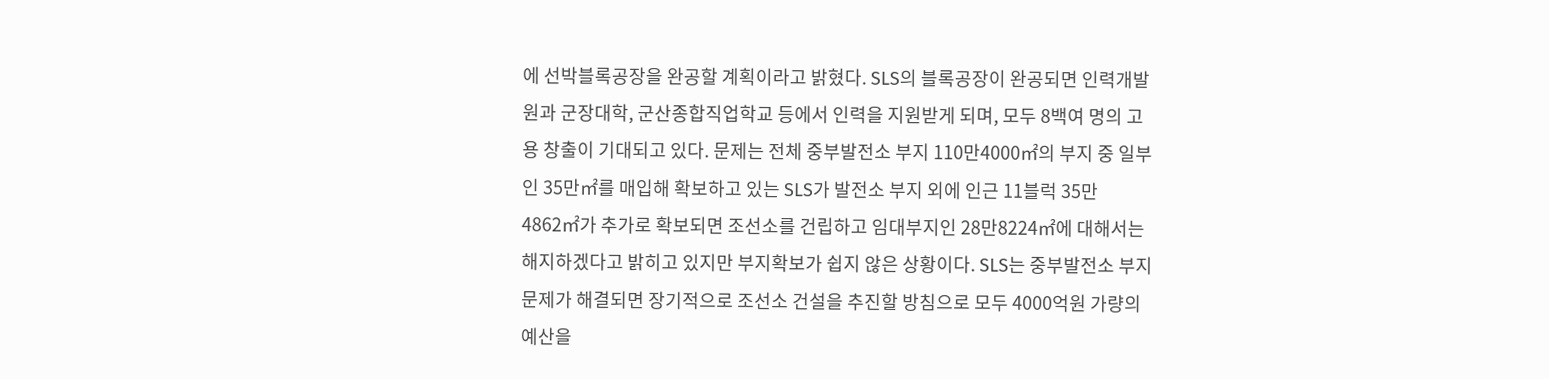에 선박블록공장을 완공할 계획이라고 밝혔다. SLS의 블록공장이 완공되면 인력개발원과 군장대학, 군산종합직업학교 등에서 인력을 지원받게 되며, 모두 8백여 명의 고용 창출이 기대되고 있다. 문제는 전체 중부발전소 부지 110만4000㎡의 부지 중 일부인 35만㎡를 매입해 확보하고 있는 SLS가 발전소 부지 외에 인근 11블럭 35만4862㎡가 추가로 확보되면 조선소를 건립하고 임대부지인 28만8224㎡에 대해서는 해지하겠다고 밝히고 있지만 부지확보가 쉽지 않은 상황이다. SLS는 중부발전소 부지 문제가 해결되면 장기적으로 조선소 건설을 추진할 방침으로 모두 4000억원 가량의 예산을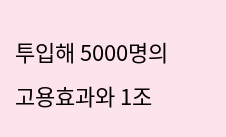투입해 5000명의 고용효과와 1조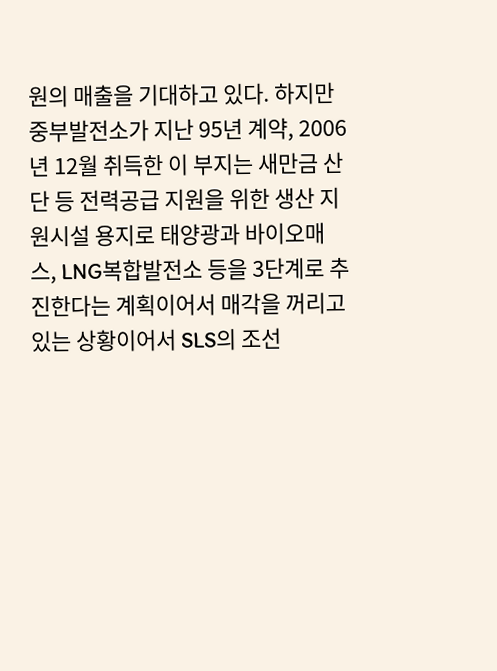원의 매출을 기대하고 있다. 하지만 중부발전소가 지난 95년 계약, 2006년 12월 취득한 이 부지는 새만금 산단 등 전력공급 지원을 위한 생산 지원시설 용지로 태양광과 바이오매스, LNG복합발전소 등을 3단계로 추진한다는 계획이어서 매각을 꺼리고 있는 상황이어서 SLS의 조선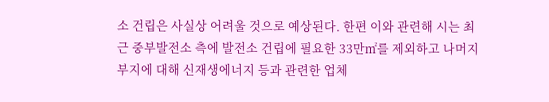소 건립은 사실상 어려울 것으로 예상된다. 한편 이와 관련해 시는 최근 중부발전소 측에 발전소 건립에 필요한 33만㎡를 제외하고 나머지 부지에 대해 신재생에너지 등과 관련한 업체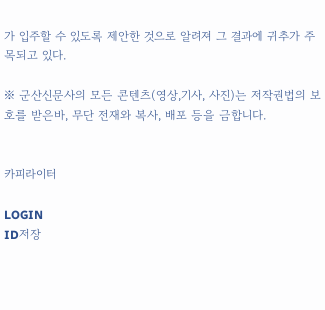가 입주할 수 있도록 제안한 것으로 알려져 그 결과에 귀추가 주목되고 있다.

※ 군산신문사의 모든 콘텐츠(영상,기사, 사진)는 저작권법의 보호를 받은바, 무단 전재와 복사, 배포 등을 금합니다.


카피라이터

LOGIN
ID저장